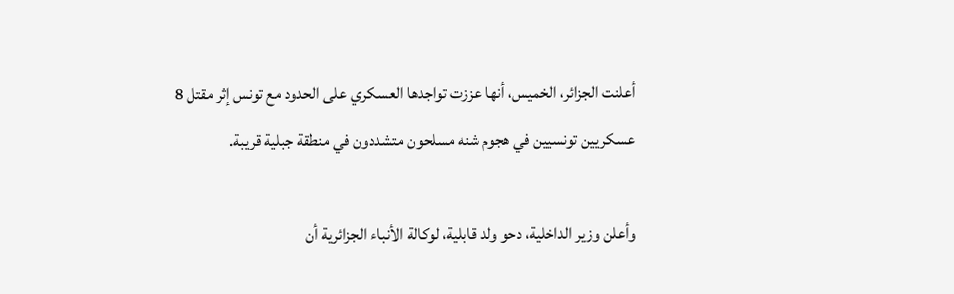أعلنت الجزائر، الخميس، أنها عززت تواجدها العسكري على الحدود مع تونس إثر مقتل 8 عسكريين تونسيين في هجوم شنه مسلحون متشددون في منطقة جبلية قريبة.

وأعلن وزير الداخلية، دحو ولد قابلية، لوكالة الأنباء الجزائرية أن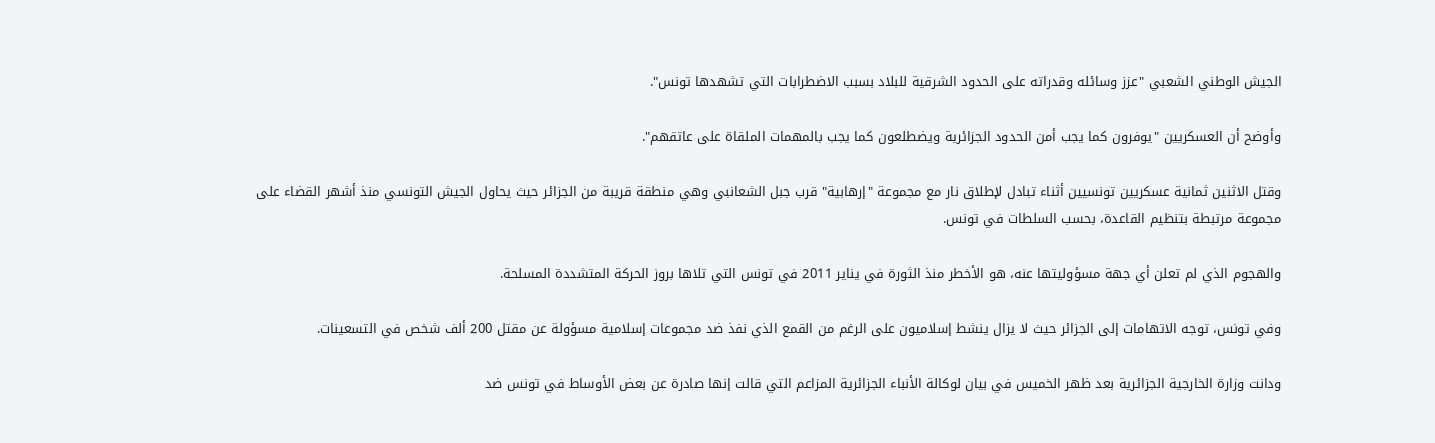الجيش الوطني الشعبي "عزز وسائله وقدراته على الحدود الشرقية للبلاد بسبب الاضطرابات التي تشهدها تونس".

وأوضح أن العسكريين "يوفرون كما يجب أمن الحدود الجزائرية ويضطلعون كما يجب بالمهمات الملقاة على عاتقهم".

وقتل الاثنين ثمانية عسكريين تونسيين أثناء تبادل لإطلاق نار مع مجموعة "إرهابية" قرب جبل الشعانبي وهي منطقة قريبة من الجزائر حيث يحاول الجيش التونسي منذ أشهر القضاء على مجموعة مرتبطة بتنظيم القاعدة، بحسب السلطات في تونس.

والهجوم الذي لم تعلن أي جهة مسؤوليتها عنه، هو الأخطر منذ الثورة في يناير 2011 في تونس التي تلاها بروز الحركة المتشددة المسلحة.

وفي تونس، توجه الاتهامات إلى الجزائر حيث لا يزال ينشط إسلاميون على الرغم من القمع الذي نفذ ضد مجموعات إسلامية مسؤولة عن مقتل 200 ألف شخص في التسعينات.

ودانت وزارة الخارجية الجزائرية بعد ظهر الخميس في بيان لوكالة الأنباء الجزائرية المزاعم التي قالت إنها صادرة عن بعض الأوساط في تونس ضد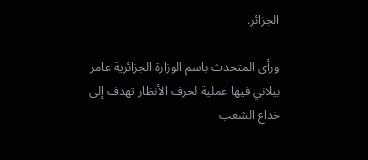الجزائر.

ورأى المتحدث باسم الوزارة الجزائرية عامر بيلاني فيها عملية لحرف الأنظار تهدف إلى خداع الشعب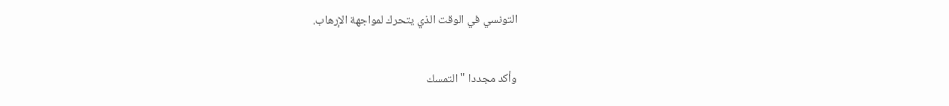التونسي في الوقت الذي يتحرك لمواجهة الإرهاب.

وأكد مجددا "التمسك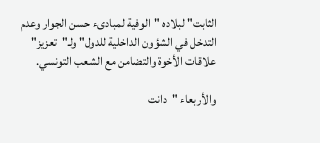الثابت" لبلاده "الوفية لمبادىء حسن الجوار وعدم التدخل في الشؤون الداخلية للدول" ولـ"تعزيز" علاقات الأخوة والتضامن مع الشعب التونسي.

والأربعاء "دانت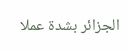الجزائر بشدة عملا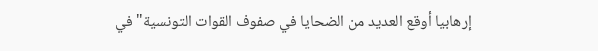إرهابيا أوقع العديد من الضحايا في صفوف القوات التونسية" في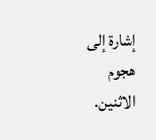إشارة إلى هجوم الاثنين.